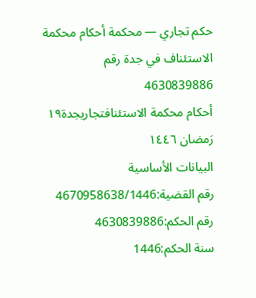حكم تجاري — محكمة أحكام محكمة الاستئناف في جدة رقم 4630839886
أحكام محكمة الاستئنافتجاريجدة١٩ رَمضان ١٤٤٦
البيانات الأساسية
رقم القضية:4670958638/1446
رقم الحكم:4630839886
سنة الحكم:1446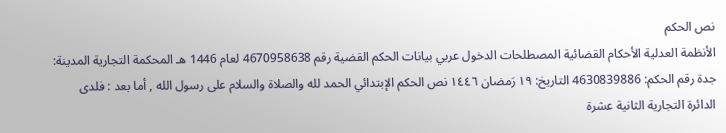نص الحكم
الأنظمة العدلية الأحكام القضائية المصطلحات الدخول عربي بيانات الحكم القضية رقم 4670958638 لعام 1446 هـ المحكمة التجارية المدينة: جدة رقم الحكم: 4630839886 التاريخ: ١٩ رَمضان ١٤٤٦ نص الحكم الإبتدائي الحمد لله والصلاة والسلام على رسول الله , أما بعد : فلدى الدائرة التجارية الثانية عشرة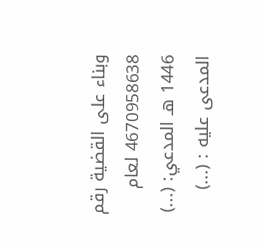وبناء على القضية رقم 4670958638 لعام 1446 هـ المدعي: (...) المدعى عليه : (...)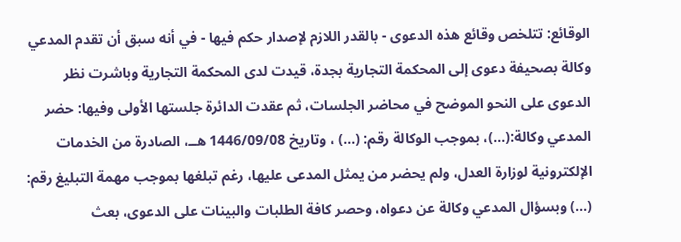الوقائع: تتلخص وقائع هذه الدعوى - بالقدر اللازم لإصدار حكم فيها - في أنه سبق أن تقدم المدعي وكالة بصحيفة دعوى إلى المحكمة التجارية بجدة، قيدت لدى المحكمة التجارية وباشرت نظر الدعوى على النحو الموضح في محاضر الجلسات، ثم عقدت الدائرة جلستها الأولى وفيها: حضر المدعي وكالة:(...)، بموجب الوكالة رقم: (...) ، وتاريخ 1446/09/08 هــ، الصادرة من الخدمات الإلكترونية لوزارة العدل، ولم يحضر من يمثل المدعى عليها، رغم تبلغها بموجب مهمة التبليغ رقم: (...) وبسؤال المدعي وكالة عن دعواه، وحصر كافة الطلبات والبينات على الدعوى، بعث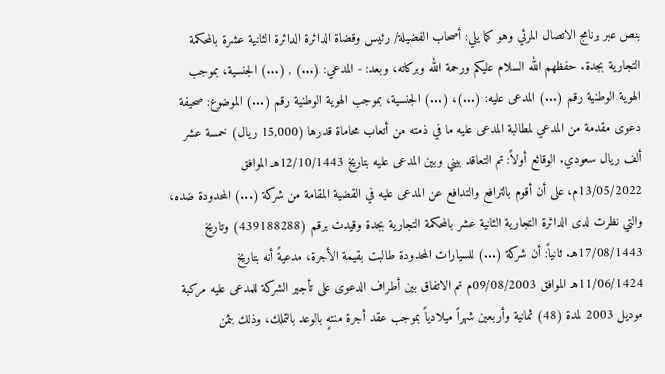بنص عبر برنامج الاتصال المرئي وهو كما يلي: أصحاب الفضيلة/ رئيس وقضاة الدائرة الدائرة الثانية عشرة بالمحكمة التجارية بجدة. حفظهم الله السلام عليكم ورحمة الله وبركاته، وبعد: - المدعي: (...) , (...) الجنسية، بموجب الهوية الوطنية رقم (...) المدعى عليه: (...)، (...) الجنسية، بموجب الهوية الوطنية رقم (...) الموضوع: صحيفة دعوى مقدمة من المدعي لمطالبة المدعى عليه ما في ذمته من أتعاب محاماة قدرها (15,000 ريال) خمسة عشر ألف ريال سعودي. الوقائع أولاً: تم التعاقد بيني وبين المدعى عليه بتاريخ 12/10/1443هـ الموافق 13/05/2022م، على أن أقوم بالترافع والتدافع عن المدعى عليه في القضية المقامة من شركة (...) المحدودة ضده، والتي نظرت لدى الدائرة التجارية الثانية عشر بالمحكمة التجارية بجدة وقيدت برقم (439188288) وتاريخ 17/08/1443هـ. ثانياً: أن شركة (...) للسيارات المحدودة طالبت بقيمة الأجرة، مدعيةً أنه بتاريخ 11/06/1424هـ الموافق 09/08/2003م تم الاتفاق بين أطراف الدعوى على تأجير الشركة للمدعى عليه مركبة موديل 2003 لمدة (48) ثمانية وأربعين شهراً ميلادياً بموجب عقد أجرة منتهٍ بالوعد بالتملك، وذلك بثمن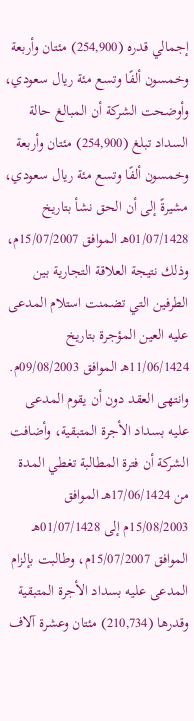إجمالي قدره (254,900) مئتان وأربعة وخمسون ألفًا وتسع مئة ريال سعودي، وأوضحت الشركة أن المبالغ حالة السداد تبلغ (254,900) مئتان وأربعة وخمسون ألفًا وتسع مئة ريال سعودي، مشيرةً إلى أن الحق نشأ بتاريخ 01/07/1428هـ الموافق 15/07/2007م، وذلك نتيجة العلاقة التجارية بين الطرفين التي تضمنت استلام المدعى عليه العين المؤجرة بتاريخ 11/06/1424هـ الموافق 09/08/2003م. وانتهى العقد دون أن يقوم المدعى عليه بسداد الأجرة المتبقية، وأضافت الشركة أن فترة المطالبة تغطي المدة من 17/06/1424هـ الموافق 15/08/2003م إلى 01/07/1428هـ الموافق 15/07/2007م، وطالبت بإلزام المدعى عليه بسداد الأجرة المتبقية وقدرها (210,734) مئتان وعشرة آلاف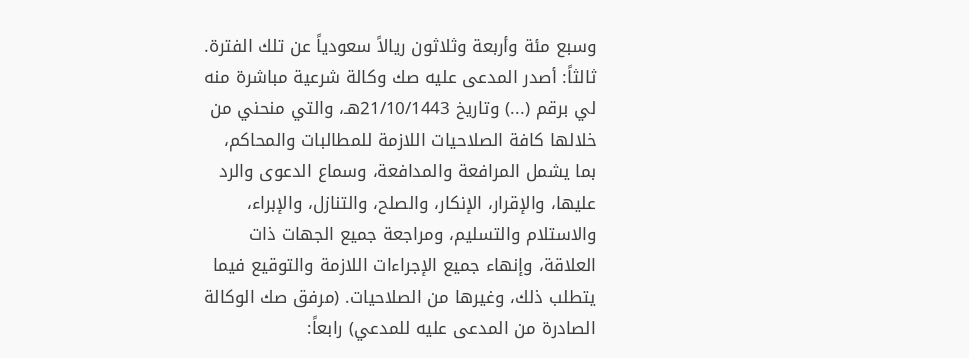وسبع مئة وأربعة وثلاثون ريالاً سعودياً عن تلك الفترة. ثالثاً: أصدر المدعى عليه صك وكالة شرعية مباشرة منه لي برقم (...) وتاريخ 21/10/1443هـ، والتي منحني من خلالها كافة الصلاحيات اللازمة للمطالبات والمحاكم، بما يشمل المرافعة والمدافعة، وسماع الدعوى والرد عليها، والإقرار، الإنكار، والصلح، والتنازل، والإبراء، والاستلام والتسليم، ومراجعة جميع الجهات ذات العلاقة، وإنهاء جميع الإجراءات اللازمة والتوقيع فيما يتطلب ذلك، وغيرها من الصلاحيات. (مرفق صك الوكالة الصادرة من المدعى عليه للمدعي) رابعاً: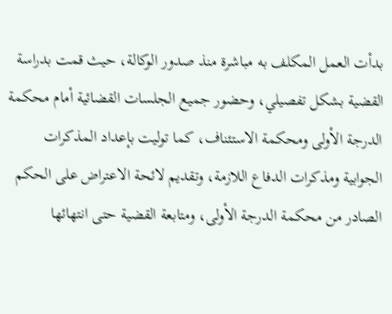بدأت العمل المكلف به مباشرة منذ صدور الوكالة، حيث قمت بدراسة القضية بشكل تفصيلي، وحضور جميع الجلسات القضائية أمام محكمة الدرجة الأولى ومحكمة الاستئناف، كما توليت بإعداد المذكرات الجوابية ومذكرات الدفاع اللازمة، وتقديم لائحة الاعتراض على الحكم الصادر من محكمة الدرجة الأولى، ومتابعة القضية حتى انتهائها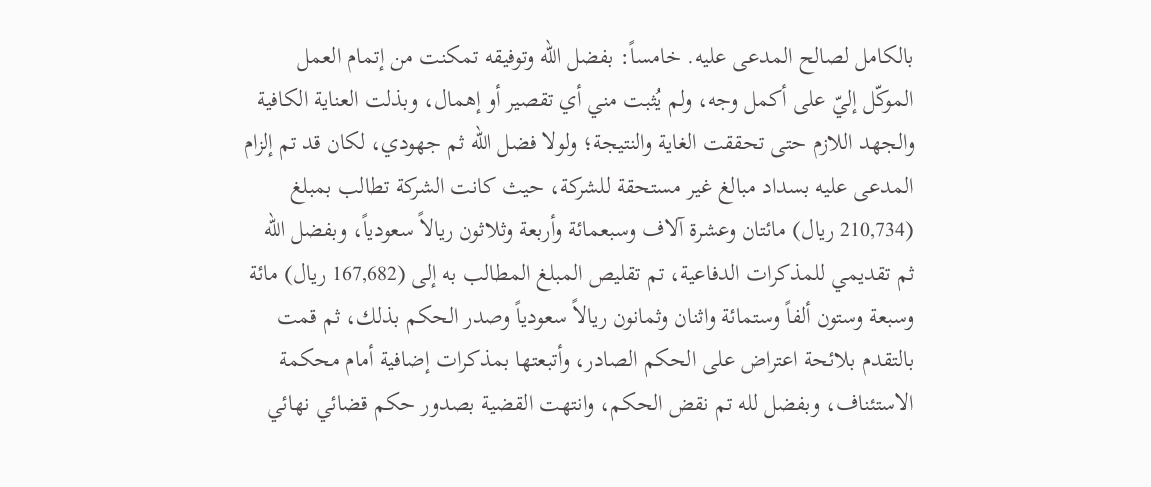بالكامل لصالح المدعى عليه. خامساً: بفضل الله وتوفيقه تمكنت من إتمام العمل الموكّل إليّ على أكمل وجه، ولم يُثبت مني أي تقصير أو إهمال، وبذلت العناية الكافية والجهد اللازم حتى تحققت الغاية والنتيجة؛ ولولا فضل الله ثم جهودي، لكان قد تم إلزام المدعى عليه بسداد مبالغ غير مستحقة للشركة، حيث كانت الشركة تطالب بمبلغ (210,734 ريال) مائتان وعشرة آلاف وسبعمائة وأربعة وثلاثون ريالاً سعودياً، وبفضل الله ثم تقديمي للمذكرات الدفاعية، تم تقليص المبلغ المطالب به إلى (167,682 ريال) مائة وسبعة وستون ألفاً وستمائة واثنان وثمانون ريالاً سعودياً وصدر الحكم بذلك، ثم قمت بالتقدم بلائحة اعتراض على الحكم الصادر، وأتبعتها بمذكرات إضافية أمام محكمة الاستئناف، وبفضل لله تم نقض الحكم، وانتهت القضية بصدور حكم قضائي نهائي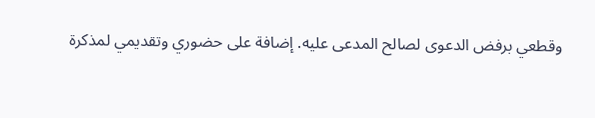وقطعي برفض الدعوى لصالح المدعى عليه. إضافة على حضوري وتقديمي لمذكرة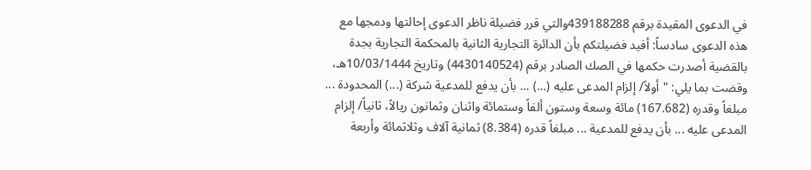في الدعوى المقيدة برقم 439188288والتي قرر فضيلة ناظر الدعوى إحالتها ودمجها مع هذه الدعوى سادساً: أفيد فضيلتكم بأن الدائرة التجارية الثانية بالمحكمة التجارية بجدة بالقضية أصدرت حكمها في الصك الصادر برقم (4430140524) وتاريخ 10/03/1444هـ، وقضت بما يلي: "أولاً/ إلزام المدعى عليه (...) ... بأن يدفع للمدعية شركة (...) المحدودة ... مبلغاً وقدره (167.682) مائة وسعة وستون ألفاً وستمائة واثنان وثمانون ريالاً، ثانياً/ إلزام المدعى عليه ... بأن يدفع للمدعية ... مبلغاً قدره (8.384) ثمانية آلاف وثلاثمائة وأربعة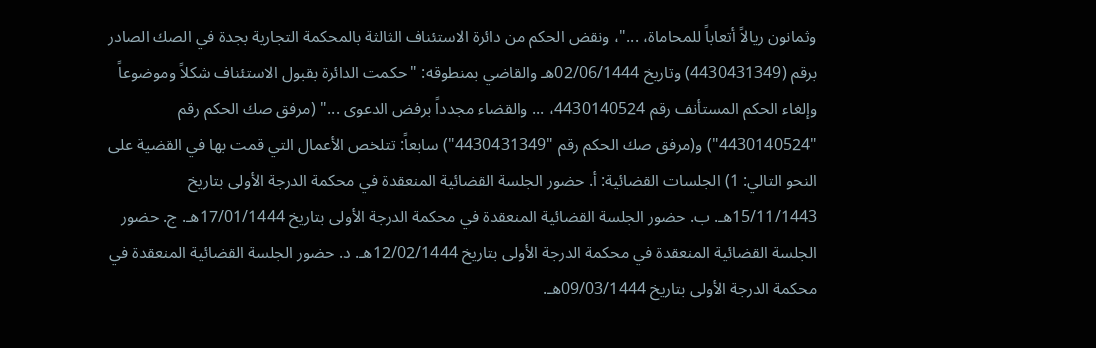وثمانون ريالاً أتعاباً للمحاماة، ..."، ونقض الحكم من دائرة الاستئناف الثالثة بالمحكمة التجارية بجدة في الصك الصادر برقم (4430431349) وتاريخ 02/06/1444هـ والقاضي بمنطوقه: "حكمت الدائرة بقبول الاستئناف شكلاً وموضوعاً وإلغاء الحكم المستأنف رقم 4430140524، ... والقضاء مجدداً برفض الدعوى ..." (مرفق صك الحكم رقم "4430140524") و(مرفق صك الحكم رقم "4430431349") سابعاً: تتلخص الأعمال التي قمت بها في القضية على النحو التالي: 1) الجلسات القضائية: أ. حضور الجلسة القضائية المنعقدة في محكمة الدرجة الأولى بتاريخ 15/11/1443هـ. ب. حضور الجلسة القضائية المنعقدة في محكمة الدرجة الأولى بتاريخ 17/01/1444هـ. ج. حضور الجلسة القضائية المنعقدة في محكمة الدرجة الأولى بتاريخ 12/02/1444هـ. د. حضور الجلسة القضائية المنعقدة في محكمة الدرجة الأولى بتاريخ 09/03/1444هـ.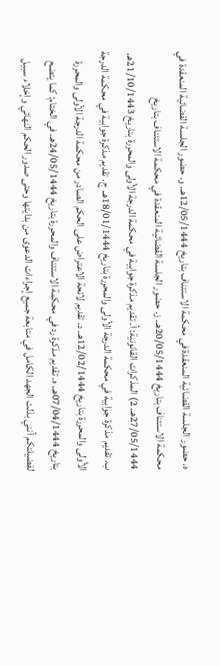ه. حضور الجلسة القضائية المنعقدة في محكمة الاستئناف بتاريخ 12/05/1444هـ. و. حضور الجلسة القضائية المنعقدة في محكمة الاستئناف بتاريخ 20/05/1444هـ. ز. حضور الجلسة القضائية المنعقدة في محكمة الاستئناف بتاريخ 27/05/1444هـ. 2) المذكرات القانونية: أ. تقديم مذكرة جوابية في محكمة الدرجة الأولى والمحررة بتاريخ 21/10/1443هـ. ب. تقديم مذكرة جوابية في محكمة الدرجة الأولى والمحررة بتاريخ 18/01/1444هـ. ج. تقديم مذكرة جوابية في محكمة الدرجة الأولى والمحررة بتاريخ 12/02/1444هـ. د. تقديم لائحة الاعتراض على الحكم الصادر من محكمة الدرجة الأولى والمحررة بتاريخ 07/04/1444هـ. ه. تقديم مذكرة رد في محكمة الاستئناف والمحررة بتاريخ 24/05/1444هـ. في الختام: كما يتضح لفضيلتكم أنني بذلت الجهد الكامل في متابعة جميع إجراءات الدعوى من بدايتها وحتى صدور الحكم النهائي وإخلاء سبيل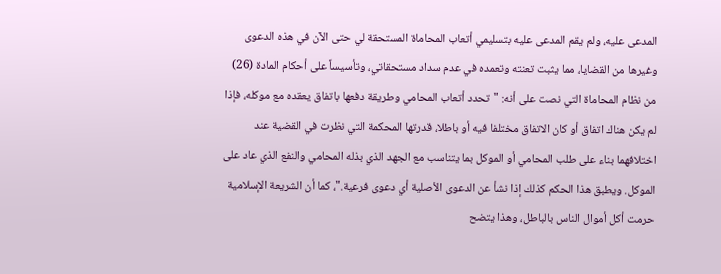المدعى عليه، ولم يقم المدعى عليه بتسليمي أتعاب المحاماة المستحقة لي حتى الآن في هذه الدعوى وغيرها من القضايا، مما يثبت تعنته وتعمده في عدم سداد مستحقاتي، وتأسيساً على أحكام المادة (26) من نظام المحاماة التي نصت على أنه: "تحدد أتعاب المحامي وطريقة دفعها باتفاق يعقده مع موكله، فإذا لم يكن هناك اتفاق أو كان الاتفاق مختلفا فيه أو باطلا، قدرتها المحكمة التي نظرت في القضية عند اختلافهما بناء على طلب المحامي أو الموكل بما يتناسب مع الجهد الذي بذله المحامي والنفع الذي عاد على الموكل. ويطبق هذا الحكم كذلك إذا نشأ عن الدعوى الأصلية أي دعوى فرعية."، كما أن الشريعة الإسلامية حرمت أكل أموال الناس بالباطل، وهذا يتضح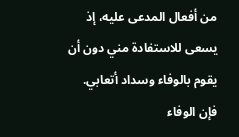من أفعال المدعى عليه، إذ يسعى للاستفادة مني دون أن يقوم بالوفاء وسداد أتعابي. فإن الوفاء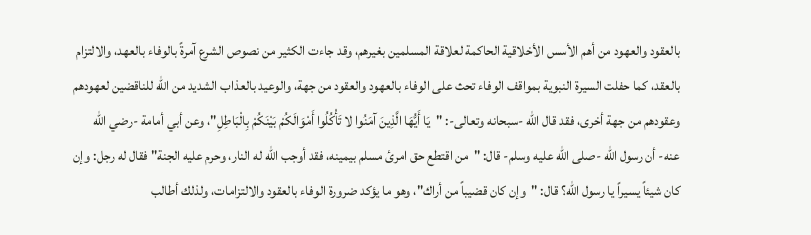بالعقود والعهود من أهم الأسس الأخلاقية الحاكمة لعلاقة المسلمين بغيرهم، وقد جاءت الكثير من نصوص الشرع آمرةً بالوفاء بالعهد، والالتزام بالعقد، كما حفلت السيرة النبوية بمواقف الوفاء تحث على الوفاء بالعهود والعقود من جهة، والوعيد بالعذاب الشديد من الله للناقضين لعهودهم وعقودهم من جهة أخرى، فقد قال الله -سبحانه وتعالى-: "يَا أَيُّهَا الَّذِينَ آمَنُوا لا تَأْكُلُوا أَمْوَالَكُمْ بَيْنَكُمْ بِالْبَاطِلِ"، وعن أبي أمامة -رضي الله عنه- أن رسول الله -صلى الله عليه وسلم- قال: "من اقتطع حق امرئ مسلم بيمينه، فقد أوجب الله له النار، وحرم عليه الجنة" فقال له رجل: وإن كان شيئاً يسيراً يا رسول الله؟ قال: "وإن كان قضيباً من أراك"، وهو ما يؤكد ضرورة الوفاء بالعقود والالتزامات، ولذلك أطالب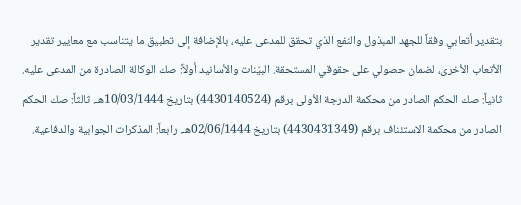بتقدير أتعابي وفقاً للجهد المبذول والنفع الذي تحقق للمدعى عليه، بالإضافة إلى تطبيق ما يتناسب مع معايير تقدير الأتعاب الأخرى، لضمان حصولي على حقوقي المستحقة. البيّنات والأسانيد أولاً: صك الوكالة الصادرة من المدعى عليه. ثانياً: صك الحكم الصادر من محكمة الدرجة الأولى برقم (4430140524) بتاريخ 10/03/1444هـ. ثالثاً: صك الحكم الصادر من محكمة الاستئناف برقم (4430431349) بتاريخ 02/06/1444هـ. رابعاً: المذكرات الجوابية والدفاعية.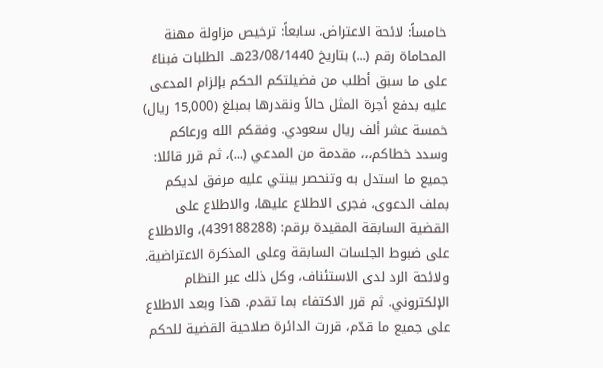خامساً: لائحة الاعتراض. سابعاً: ترخيص مزاولة مهنة المحاماة رقم (...) بتاريخ 23/08/1440هـ. الطلبات فبناءً على ما سبق أطلب من فضيلتكم الحكم بإلزام المدعى عليه بدفع أجرة المثل حالاً ونقدرها بمبلغ (15,000 ريال) خمسة عشر ألف ريال سعودي. وفقكم الله ورعاكم وسدد خطاكم،،، مقدمة من المدعي (...)، ثم قرر قائلا: جميع ما استدل به وتنحصر بينتي عليه مرفق لديكم بملف الدعوى، فجرى الاطلاع عليها، والاطلاع على القضية السابقة المقيدة برقم: (439188288)، والاطلاع على ضبوط الجلسات السابقة وعلى المذكرة الاعتراضية. ولائحة الرد لدى الاستئناف، وكل ذلك عبر النظام الإلكتروني. ثم قرر الاكتفاء بما تقدم. هذا وبعد الاطلاع على جميع ما قدّم، قررت الدائرة صلاحية القضية للحكم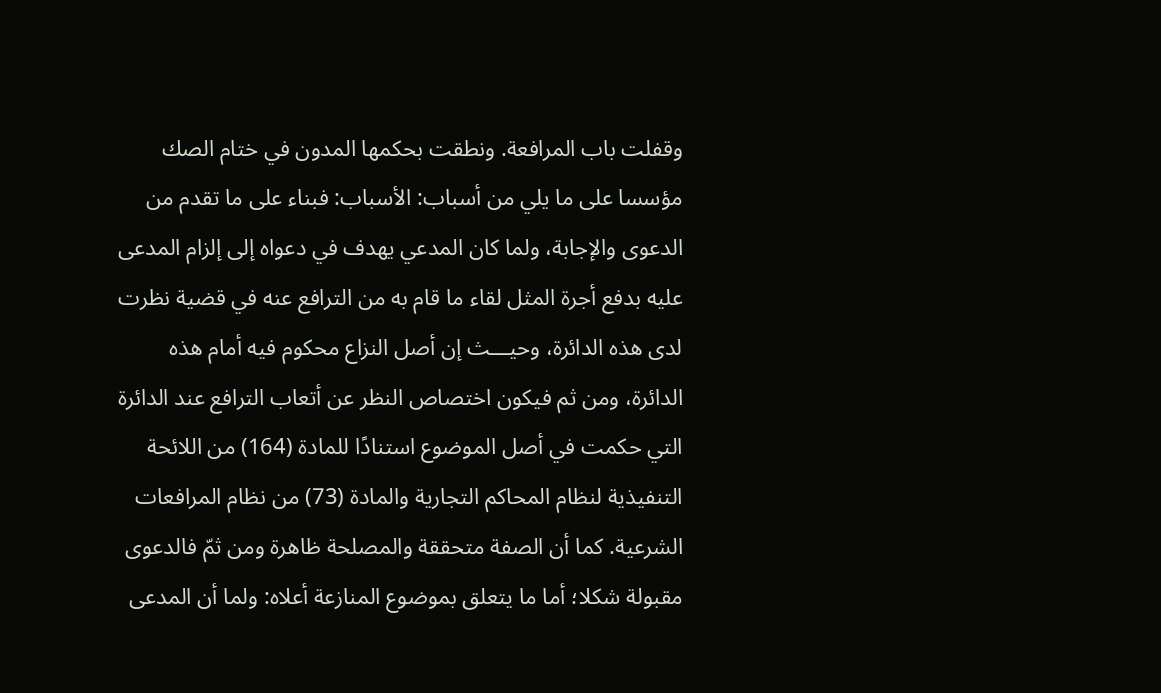وقفلت باب المرافعة. ونطقت بحكمها المدون في ختام الصك مؤسسا على ما يلي من أسباب: الأسباب: فبناء على ما تقدم من الدعوى والإجابة، ولما كان المدعي يهدف في دعواه إلى إلزام المدعى عليه بدفع أجرة المثل لقاء ما قام به من الترافع عنه في قضية نظرت لدى هذه الدائرة، وحيـــث إن أصل النزاع محكوم فيه أمام هذه الدائرة، ومن ثم فيكون اختصاص النظر عن أتعاب الترافع عند الدائرة التي حكمت في أصل الموضوع استنادًا للمادة (164) من اللائحة التنفيذية لنظام المحاكم التجارية والمادة (73) من نظام المرافعات الشرعية. كما أن الصفة متحققة والمصلحة ظاهرة ومن ثمّ فالدعوى مقبولة شكلا؛ أما ما يتعلق بموضوع المنازعة أعلاه: ولما أن المدعى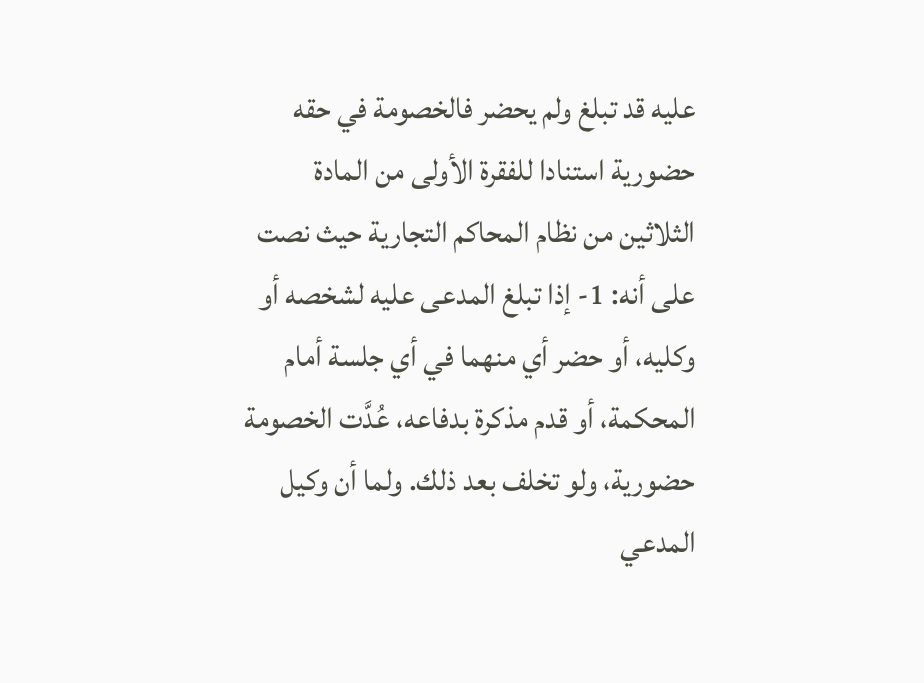عليه قد تبلغ ولم يحضر فالخصومة في حقه حضورية استنادا للفقرة الأولى من المادة الثلاثين من نظام المحاكم التجارية حيث نصت على أنه: 1- إذا تبلغ المدعى عليه لشخصه أو وكليه، أو حضر أي منهما في أي جلسة أمام المحكمة، أو قدم مذكرة بدفاعه، عُدَّت الخصومة حضورية، ولو تخلف بعد ذلك. ولما أن وكيل المدعي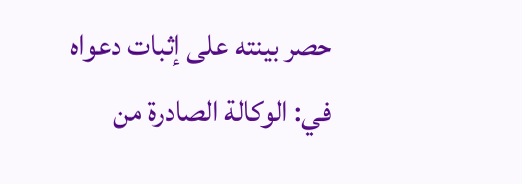حصر بينته على إثبات دعواه في: الوكالة الصادرة من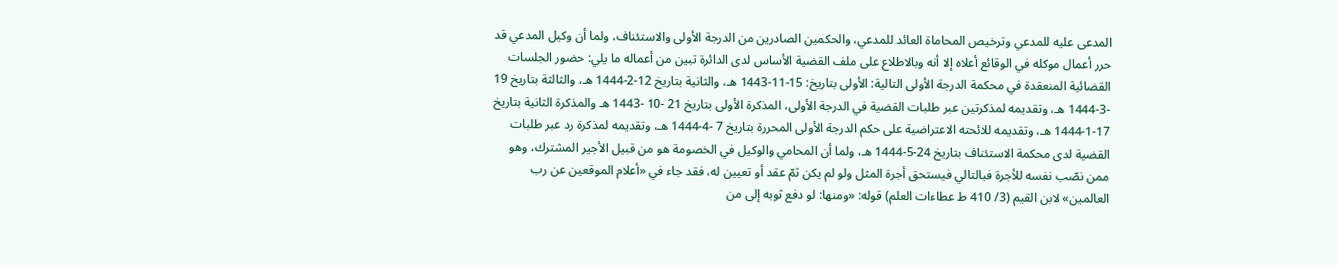المدعى عليه للمدعي وترخيص المحاماة العائد للمدعي، والحكمين الصادرين من الدرجة الأولى والاستئناف، ولما أن وكيل المدعي قد حرر أعمال موكله في الوقائع أعلاه إلا أنه وبالاطلاع على ملف القضية الأساس لدى الدائرة تبين من أعماله ما يلي: حضور الجلسات القضائية المنعقدة في محكمة الدرجة الأولى التالية: الأولى بتاريخ: 15-11-1443 هـ، والثانية بتاريخ 12-2-1444 هـ، والثالثة بتاريخ 19 -3-1444 هـ، وتقديمه لمذكرتين عبر طلبات القضية في الدرجة الأولى، المذكرة الأولى بتاريخ 21 -10 -1443 هـ والمذكرة الثانية بتاريخ 17-1-1444 هـ، وتقديمه للائحته الاعتراضية على حكم الدرجة الأولى المحررة بتاريخ 7 -4-1444 هـ، وتقديمه لمذكرة رد عبر طلبات القضية لدى محكمة الاستئناف بتاريخ 24-5-1444 هـ، ولما أن المحامي والوكيل في الخصومة هو من قبيل الأجير المشترك، وهو ممن نصّب نفسه للأجرة فبالتالي فيستحق أجرة المثل ولو لم يكن ثمّ عقد أو تعيين له، فقد جاء في «أعلام الموقعين عن رب العالمين» لابن القيم (3/ 410 ط عطاءات العلم) قوله: «ومنها: لو دفع ثوبه إلى من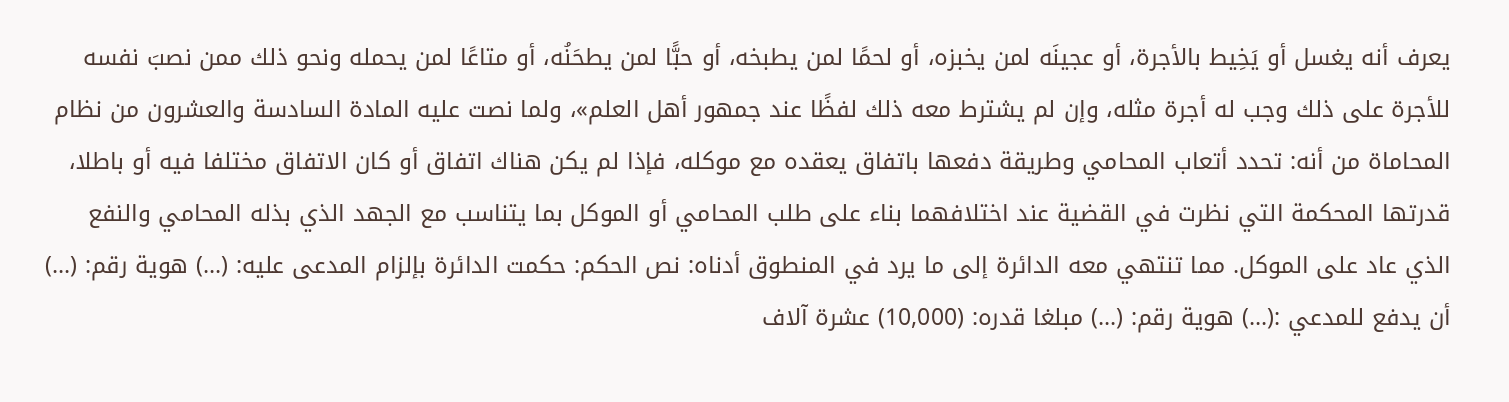يعرف أنه يغسل أو يَخِيط بالأجرة، أو عجينَه لمن يخبزه، أو لحمًا لمن يطبخه، أو حبًّا لمن يطحَنُه، أو متاعًا لمن يحمله ونحو ذلك ممن نصبَ نفسه للأجرة على ذلك وجب له أجرة مثله، وإن لم يشترط معه ذلك لفظًا عند جمهور أهل العلم»، ولما نصت عليه المادة السادسة والعشرون من نظام المحاماة من أنه: تحدد أتعاب المحامي وطريقة دفعها باتفاق يعقده مع موكله، فإذا لم يكن هناك اتفاق أو كان الاتفاق مختلفا فيه أو باطلا، قدرتها المحكمة التي نظرت في القضية عند اختلافهما بناء على طلب المحامي أو الموكل بما يتناسب مع الجهد الذي بذله المحامي والنفع الذي عاد على الموكل. مما تنتهي معه الدائرة إلى ما يرد في المنطوق أدناه: نص الحكم: حكمت الدائرة بإلزام المدعى عليه: (...) هوية رقم: (...) أن يدفع للمدعي :(...) هوية رقم: (...) مبلغا قدره: (10,000) عشرة آلاف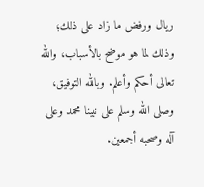ريال ورفض ما زاد على ذلك؛ وذلك لما هو موضح بالأسباب، والله تعالى أحكم وأعلم. وبالله التوفيق، وصلى الله وسلم على نبينا محمد وعلى آله وصحبه أجمعين.